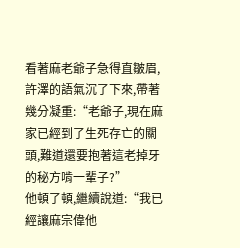看著麻老爺子急得直皺眉,許澤的語氣沉了下來,帶著幾分凝重:“老爺子,現在麻家已經到了生死存亡的關頭,難道還要抱著這老掉牙的秘方啃一輩子?”
他頓了頓,繼續說道:“我已經讓麻宗偉他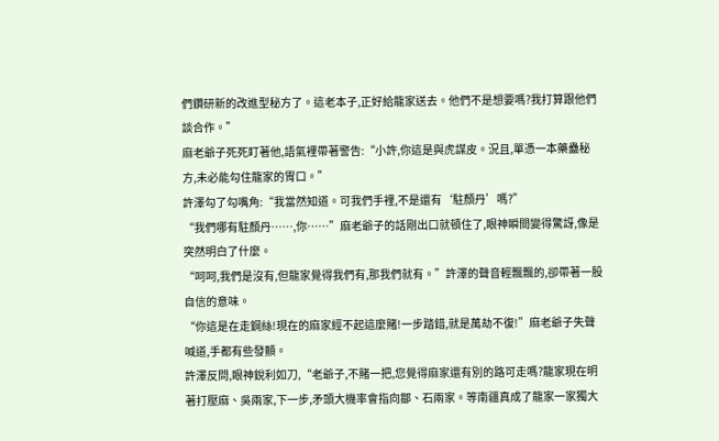們鑽研新的改進型秘方了。這老本子,正好給龍家送去。他們不是想要嗎?我打算跟他們談合作。”
麻老爺子死死盯著他,語氣裡帶著警告:“小許,你這是與虎謀皮。況且,單憑一本藥蠱秘方,未必能勾住龍家的胃口。”
許澤勾了勾嘴角:“我當然知道。可我們手裡,不是還有‘駐顏丹’嗎?”
“我們哪有駐顏丹……,你……”麻老爺子的話剛出口就頓住了,眼神瞬間變得驚訝,像是突然明白了什麼。
“呵呵,我們是沒有,但龍家覺得我們有,那我們就有。”許澤的聲音輕飄飄的,卻帶著一股自信的意味。
“你這是在走鋼絲!現在的麻家經不起這麼賭!一步踏錯,就是萬劫不復!”麻老爺子失聲喊道,手都有些發顫。
許澤反問,眼神銳利如刀,“老爺子,不賭一把,您覺得麻家還有別的路可走嗎?龍家現在明著打壓麻、吳兩家,下一步,矛頭大機率會指向鄒、石兩家。等南疆真成了龍家一家獨大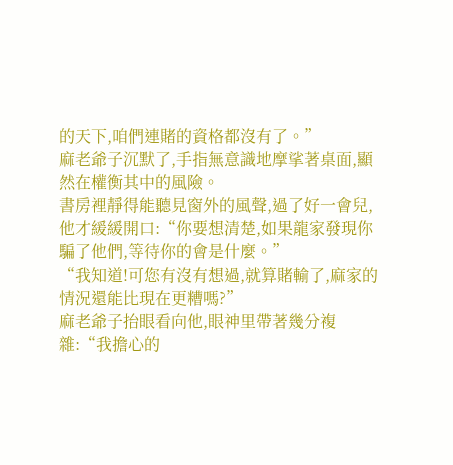的天下,咱們連賭的資格都沒有了。”
麻老爺子沉默了,手指無意識地摩挲著桌面,顯然在權衡其中的風險。
書房裡靜得能聽見窗外的風聲,過了好一會兒,他才緩緩開口:“你要想清楚,如果龍家發現你騙了他們,等待你的會是什麼。”
“我知道!可您有沒有想過,就算賭輸了,麻家的情況還能比現在更糟嗎?”
麻老爺子抬眼看向他,眼神里帶著幾分複雜:“我擔心的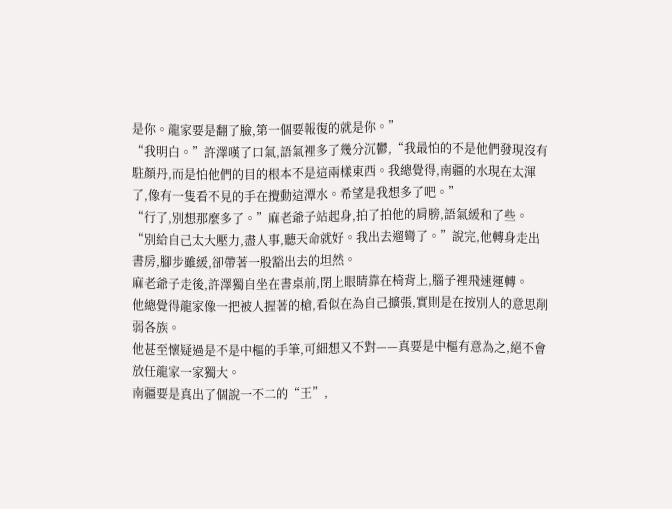是你。龍家要是翻了臉,第一個要報復的就是你。”
“我明白。”許澤嘆了口氣,語氣裡多了幾分沉鬱,“我最怕的不是他們發現沒有駐顏丹,而是怕他們的目的根本不是這兩樣東西。我總覺得,南疆的水現在太渾了,像有一隻看不見的手在攪動這潭水。希望是我想多了吧。”
“行了,別想那麼多了。”麻老爺子站起身,拍了拍他的肩膀,語氣緩和了些。
“別給自己太大壓力,盡人事,聽天命就好。我出去遛彎了。”說完,他轉身走出書房,腳步雖緩,卻帶著一股豁出去的坦然。
麻老爺子走後,許澤獨自坐在書桌前,閉上眼睛靠在椅背上,腦子裡飛速運轉。
他總覺得龍家像一把被人握著的槍,看似在為自己擴張,實則是在按別人的意思削弱各族。
他甚至懷疑過是不是中樞的手筆,可細想又不對——真要是中樞有意為之,絕不會放任龍家一家獨大。
南疆要是真出了個說一不二的“王”,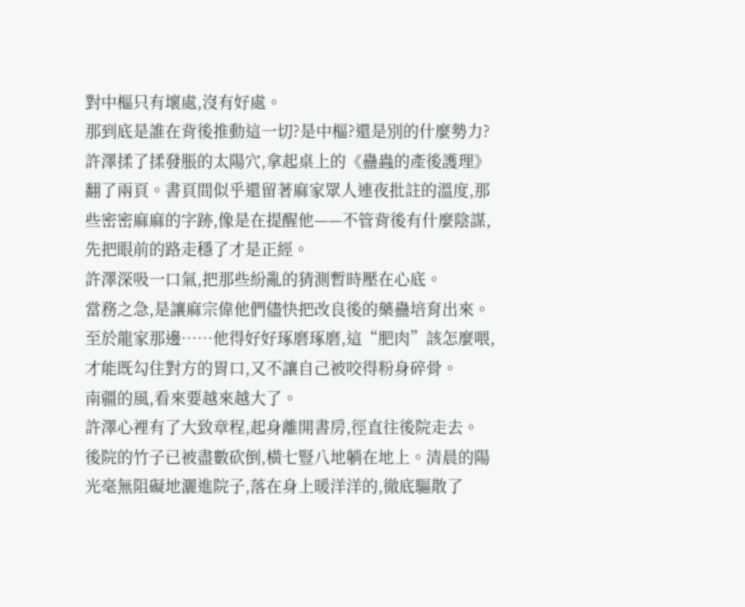對中樞只有壞處,沒有好處。
那到底是誰在背後推動這一切?是中樞?還是別的什麼勢力?
許澤揉了揉發脹的太陽穴,拿起桌上的《蠱蟲的產後護理》翻了兩頁。書頁間似乎還留著麻家眾人連夜批註的溫度,那些密密麻麻的字跡,像是在提醒他——不管背後有什麼陰謀,先把眼前的路走穩了才是正經。
許澤深吸一口氣,把那些紛亂的猜測暫時壓在心底。
當務之急,是讓麻宗偉他們儘快把改良後的藥蠱培育出來。
至於龍家那邊……他得好好琢磨琢磨,這“肥肉”該怎麼喂,才能既勾住對方的胃口,又不讓自己被咬得粉身碎骨。
南疆的風,看來要越來越大了。
許澤心裡有了大致章程,起身離開書房,徑直往後院走去。
後院的竹子已被盡數砍倒,橫七豎八地躺在地上。清晨的陽光毫無阻礙地灑進院子,落在身上暖洋洋的,徹底驅散了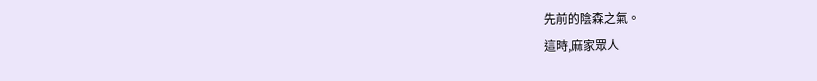先前的陰森之氣。
這時,麻家眾人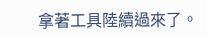拿著工具陸續過來了。